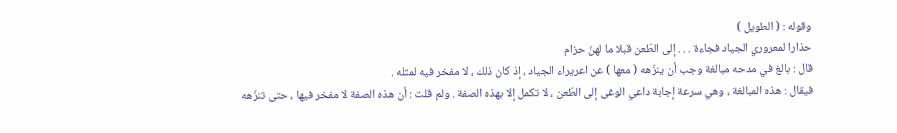وقوله : ( الطويل )
حذارا لمعروري الجياد فجاءة . . . إلى الطّعن قبلا ما لهنّ حزام
قال : بالغ في مدحه مبالغة وجب أن ينزّهه ( معها ) عن اعريراء الجياد ، إذ كان ذلك ، لا مفخر فيه لمثله .
فيقال : هذه المبالغة ، وهي سرعة إجابة داعي الوغى إلى الطّعن ، لا تكمل إلا بهذه الصفة . ولم قلت : أن هذه الصفة لا مفخر فيها ، حتى تنزّهه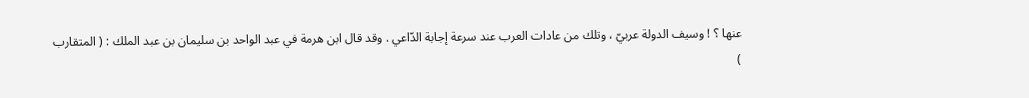عنها ؟ ! وسيف الدولة عربيّ ، وتلك من عادات العرب عند سرعة إجابة الدّاعي . وقد قال ابن هرمة في عبد الواحد بن سليمان بن عبد الملك : ( المتقارب )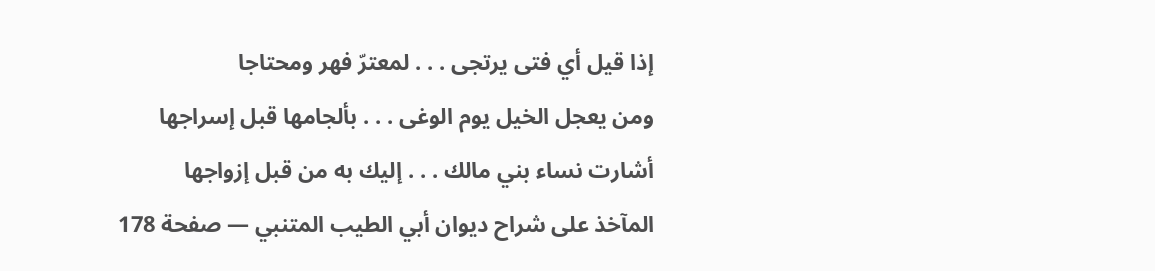إذا قيل أي فتى يرتجى . . . لمعترّ فهر ومحتاجا
ومن يعجل الخيل يوم الوغى . . . بألجامها قبل إسراجها
أشارت نساء بني مالك . . . إليك به من قبل إزواجها
المآخذ على شراح ديوان أبي الطيب المتنبي — صفحة 178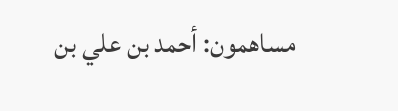مساهمون: أحمد بن علي بن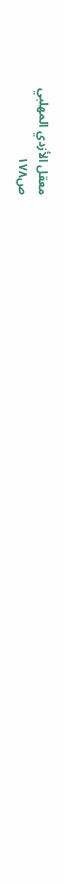معقل الأزدي المهلبي
ص١٧٨